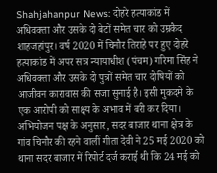Shahjahanpur News: दोहरे हत्याकांड में अधिवक्ता और उसके दो बेटों समेत चार को उम्रकैद
शाहजहांपुर। वर्ष 2020 में चिनौर तिराहे पर हुए दोहरे हत्याकांड में अपर सत्र न्यायाधीश (पंचम) गरिमा सिंह ने अधिवक्ता और उसके दो पुत्रों समेत चार दोषियों को आजीवन कारावास की सजा सुनाई है। इसी मुकदमे के एक आरोपी को साक्ष्य के अभाव में बरी कर दिया।
अभियोजन पक्ष के अनुसार, सदर बाजार थाना क्षेत्र के गांव चिनौर की रहने वालीं गीता देवी ने 25 मई 2020 को थाना सदर बाजार में रिपोर्ट दर्ज कराई थी कि 24 मई को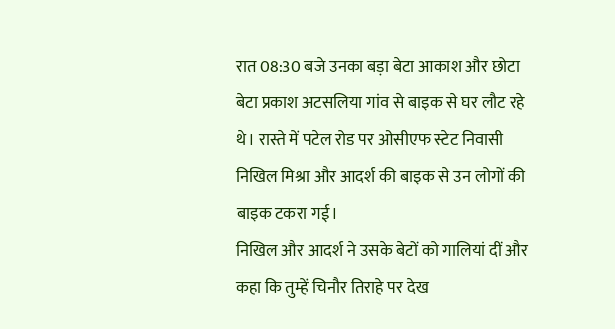रात 08:30 बजे उनका बड़ा बेटा आकाश और छोटा बेटा प्रकाश अटसलिया गांव से बाइक से घर लौट रहे थे। रास्ते में पटेल रोड पर ओसीएफ स्टेट निवासी निखिल मिश्रा और आदर्श की बाइक से उन लोगों की बाइक टकरा गई।
निखिल और आदर्श ने उसके बेटों को गालियां दीं और कहा कि तुम्हें चिनौर तिराहे पर देख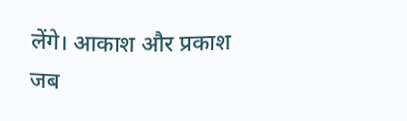लेंगे। आकाश और प्रकाश जब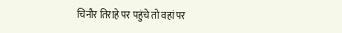चिनौर तिराहे पर पहुंचे तो वहां पर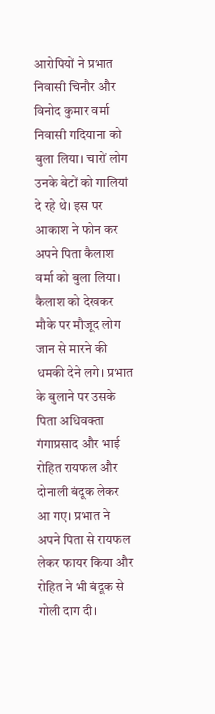आरोपियों ने प्रभात निवासी चिनौर और विनोद कुमार वर्मा निवासी गदियाना को बुला लिया। चारों लोग उनके बेटों को गालियां दे रहे थे। इस पर आकाश ने फोन कर अपने पिता कैलाश वर्मा को बुला लिया।
कैलाश को देखकर मौके पर मौजूद लोग जान से मारने की धमकी देने लगे। प्रभात के बुलाने पर उसके पिता अधिवक्ता गंगाप्रसाद और भाई रोहित रायफल और दोनाली बंदूक लेकर आ गए। प्रभात ने अपने पिता से रायफल लेकर फायर किया और रोहित ने भी बंदूक से गोली दाग दी।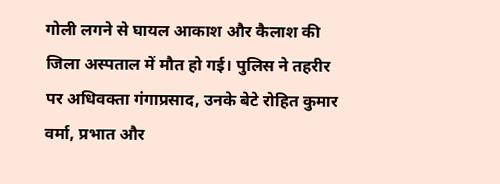गोली लगने से घायल आकाश और कैलाश की जिला अस्पताल में मौत हो गई। पुलिस ने तहरीर पर अधिवक्ता गंगाप्रसाद, उनके बेटे रोहित कुमार वर्मा, प्रभात और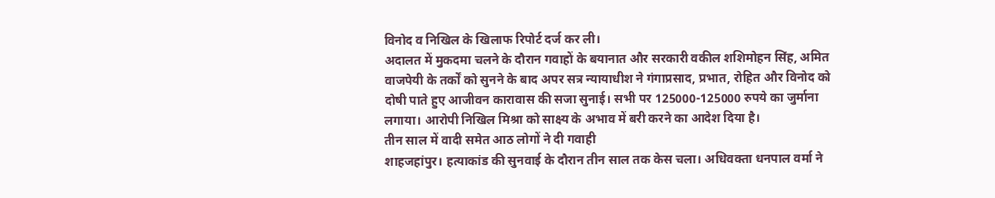विनोद व निखिल के खिलाफ रिपोर्ट दर्ज कर ली।
अदालत में मुकदमा चलने के दौरान गवाहों के बयानात और सरकारी वकील शशिमोहन सिंह, अमित वाजपेयी के तर्कों को सुनने के बाद अपर सत्र न्यायाधीश ने गंगाप्रसाद, प्रभात, रोहित और विनोद को दोषी पाते हुए आजीवन कारावास की सजा सुनाई। सभी पर 125000-125000 रुपये का जुर्माना लगाया। आरोपी निखिल मिश्रा को साक्ष्य के अभाव में बरी करने का आदेश दिया है।
तीन साल में वादी समेत आठ लोगों ने दी गवाही
शाहजहांपुर। हत्याकांड की सुनवाई के दौरान तीन साल तक केस चला। अधिवक्ता धनपाल वर्मा ने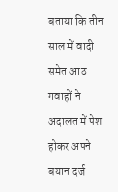बताया कि तीन साल में वादी समेत आठ गवाहों ने अदालत में पेश होकर अपने बयान दर्ज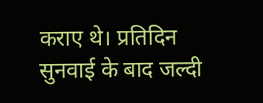कराए थे। प्रतिदिन सुनवाई के बाद जल्दी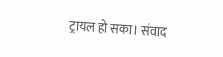ट्रायल हो सका। संवाद